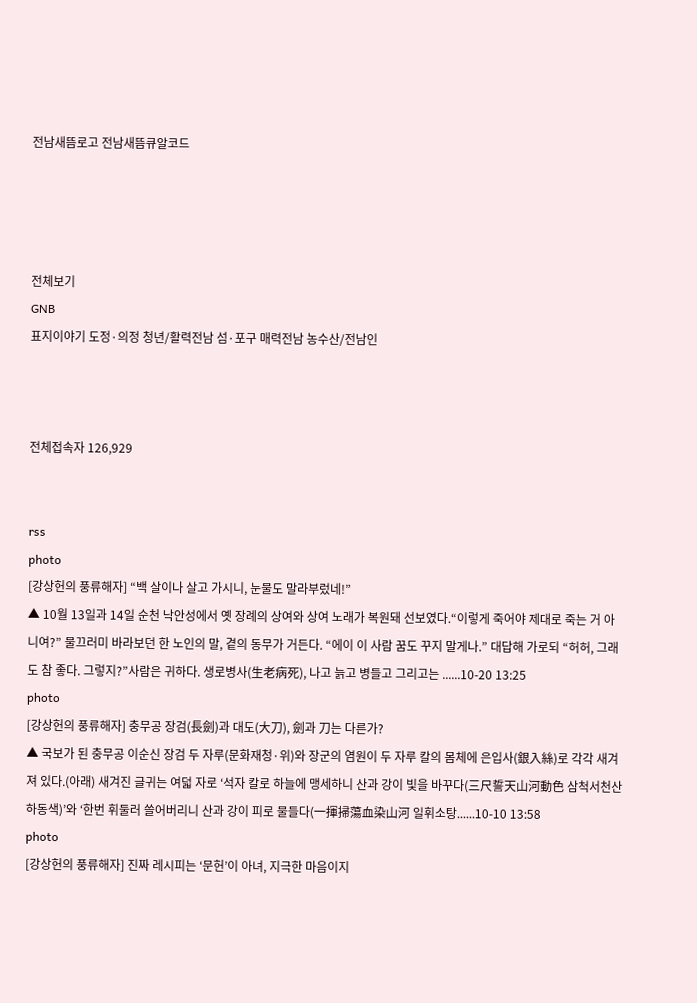전남새뜸로고 전남새뜸큐알코드




전체보기
GNB
표지이야기 도정·의정 청년/활력전남 섬·포구 매력전남 농수산/전남인



전체접속자 126,929


rss
photo
[강상헌의 풍류해자] “백 살이나 살고 가시니, 눈물도 말라부렀네!”
▲ 10월 13일과 14일 순천 낙안성에서 옛 장례의 상여와 상여 노래가 복원돼 선보였다.“이렇게 죽어야 제대로 죽는 거 아니여?” 물끄러미 바라보던 한 노인의 말, 곁의 동무가 거든다. “에이 이 사람 꿈도 꾸지 말게나.” 대답해 가로되 “허허, 그래도 참 좋다. 그렇지?”사람은 귀하다. 생로병사(生老病死), 나고 늙고 병들고 그리고는 ......10-20 13:25
photo
[강상헌의 풍류해자] 충무공 장검(長劍)과 대도(大刀), 劍과 刀는 다른가?
▲ 국보가 된 충무공 이순신 장검 두 자루(문화재청·위)와 장군의 염원이 두 자루 칼의 몸체에 은입사(銀入絲)로 각각 새겨져 있다.(아래) 새겨진 글귀는 여덟 자로 ‘석자 칼로 하늘에 맹세하니 산과 강이 빛을 바꾸다(三尺誓天山河動色 삼척서천산하동색)’와 ‘한번 휘둘러 쓸어버리니 산과 강이 피로 물들다(一揮掃蕩血染山河 일휘소탕......10-10 13:58
photo
[강상헌의 풍류해자] 진짜 레시피는 ‘문헌’이 아녀, 지극한 마음이지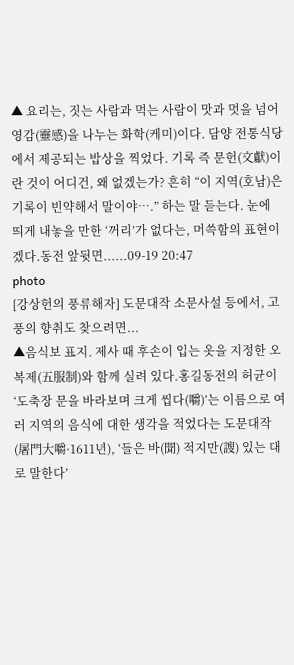▲ 요리는, 짓는 사람과 먹는 사람이 맛과 멋을 넘어 영감(靈感)을 나누는 화학(케미)이다. 담양 전통식당에서 제공되는 밥상을 찍었다. 기록 즉 문헌(文獻)이란 것이 어디건, 왜 없겠는가? 흔히 “이 지역(호남)은 기록이 빈약해서 말이야….” 하는 말 듣는다. 눈에 띄게 내놓을 만한 ‘꺼리’가 없다는, 머쓱함의 표현이겠다.동전 앞뒷면......09-19 20:47
photo
[강상헌의 풍류해자] 도문대작 소문사설 등에서, 고풍의 향취도 찾으려면...
▲음식보 표지. 제사 때 후손이 입는 옷을 지정한 오복제(五服制)와 함께 실려 있다.홍길동전의 허균이 ‘도축장 문을 바라보며 크게 씹다(嚼)’는 이름으로 여러 지역의 음식에 대한 생각을 적었다는 도문대작(屠門大嚼·1611년), ‘들은 바(聞) 적지만(謏) 있는 대로 말한다’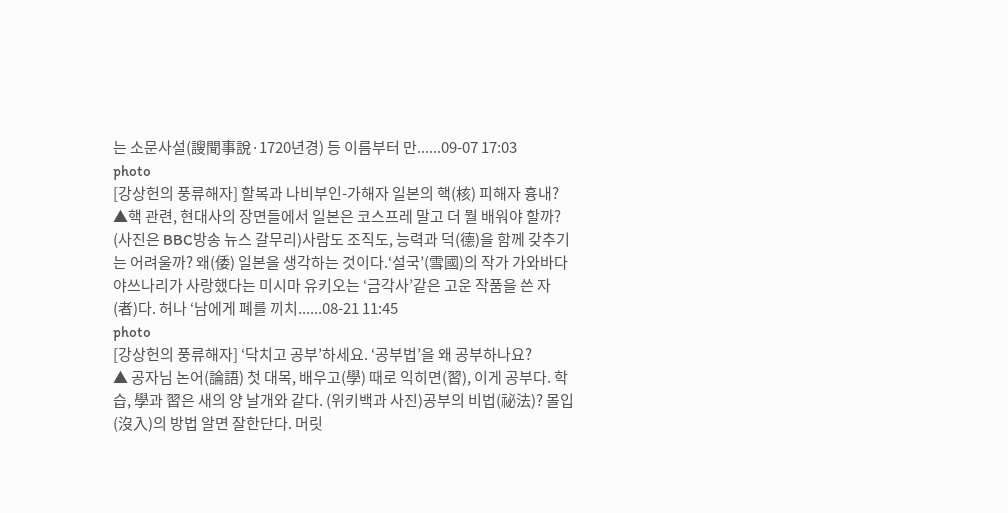는 소문사설(謏聞事說·1720년경) 등 이름부터 만......09-07 17:03
photo
[강상헌의 풍류해자] 할복과 나비부인-가해자 일본의 핵(核) 피해자 흉내?
▲핵 관련, 현대사의 장면들에서 일본은 코스프레 말고 더 뭘 배워야 할까? (사진은 BBC방송 뉴스 갈무리)사람도 조직도, 능력과 덕(德)을 함께 갖추기는 어려울까? 왜(倭) 일본을 생각하는 것이다.‘설국’(雪國)의 작가 가와바다 야쓰나리가 사랑했다는 미시마 유키오는 ‘금각사’같은 고운 작품을 쓴 자(者)다. 허나 ‘남에게 폐를 끼치......08-21 11:45
photo
[강상헌의 풍류해자] ‘닥치고 공부’하세요. ‘공부법’을 왜 공부하나요?
▲ 공자님 논어(論語) 첫 대목, 배우고(學) 때로 익히면(習), 이게 공부다. 학습, 學과 習은 새의 양 날개와 같다. (위키백과 사진)공부의 비법(祕法)? 몰입(沒入)의 방법 알면 잘한단다. 머릿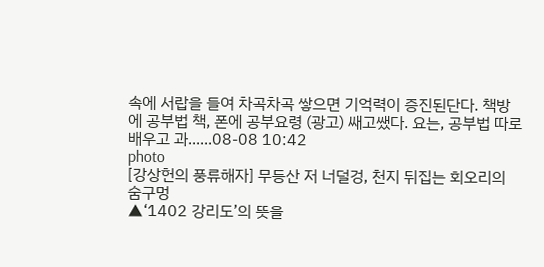속에 서랍을 들여 차곡차곡 쌓으면 기억력이 증진된단다. 책방에 공부법 책, 폰에 공부요령 (광고) 쌔고쌨다. 요는, 공부법 따로 배우고 과......08-08 10:42
photo
[강상헌의 풍류해자] 무등산 저 너덜겅, 천지 뒤집는 회오리의 숨구멍
▲‘1402 강리도’의 뜻을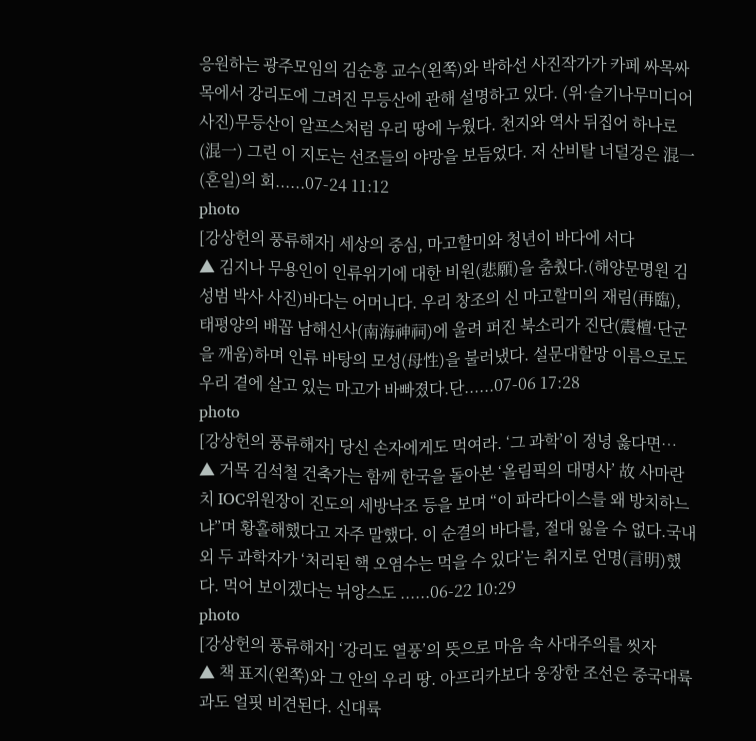응원하는 광주모임의 김순흥 교수(왼쪽)와 박하선 사진작가가 카페 싸목싸목에서 강리도에 그려진 무등산에 관해 설명하고 있다. (위·슬기나무미디어 사진)무등산이 알프스처럼 우리 땅에 누웠다. 천지와 역사 뒤집어 하나로(混一) 그린 이 지도는 선조들의 야망을 보듬었다. 저 산비탈 너덜겅은 混一(혼일)의 회......07-24 11:12
photo
[강상헌의 풍류해자] 세상의 중심, 마고할미와 청년이 바다에 서다
▲ 김지나 무용인이 인류위기에 대한 비원(悲願)을 춤췄다.(해양문명원 김성범 박사 사진)바다는 어머니다. 우리 창조의 신 마고할미의 재림(再臨), 태평양의 배꼽 남해신사(南海神祠)에 울려 퍼진 북소리가 진단(震檀·단군을 깨움)하며 인류 바탕의 모성(母性)을 불러냈다. 설문대할망 이름으로도 우리 곁에 살고 있는 마고가 바빠졌다.단......07-06 17:28
photo
[강상헌의 풍류해자] 당신 손자에게도 먹여라. ‘그 과학’이 정녕 옳다면…
▲ 거목 김석철 건축가는 함께 한국을 돌아본 ‘올림픽의 대명사’ 故 사마란치 IOC위원장이 진도의 세방낙조 등을 보며 “이 파라다이스를 왜 방치하느냐”며 황홀해했다고 자주 말했다. 이 순결의 바다를, 절대 잃을 수 없다.국내외 두 과학자가 ‘처리된 핵 오염수는 먹을 수 있다’는 취지로 언명(言明)했다. 먹어 보이겠다는 뉘앙스도 ......06-22 10:29
photo
[강상헌의 풍류해자] ‘강리도 열풍’의 뜻으로 마음 속 사대주의를 씻자
▲ 책 표지(왼쪽)와 그 안의 우리 땅. 아프리카보다 웅장한 조선은 중국대륙과도 얼핏 비견된다. 신대륙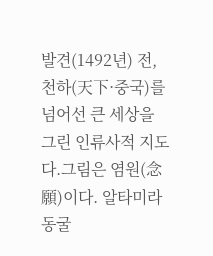발견(1492년) 전, 천하(天下·중국)를 넘어선 큰 세상을 그린 인류사적 지도다.그림은 염원(念願)이다. 알타미라 동굴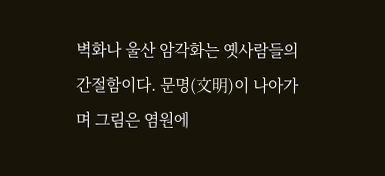벽화나 울산 암각화는 옛사람들의 간절함이다. 문명(文明)이 나아가며 그림은 염원에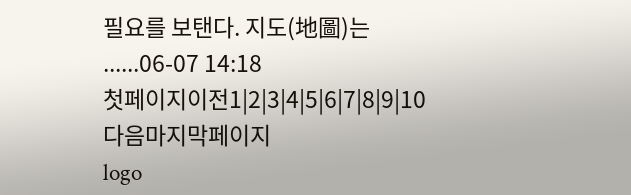필요를 보탠다. 지도(地圖)는 ......06-07 14:18
첫페이지이전1|2|3|4|5|6|7|8|9|10다음마지막페이지
logo